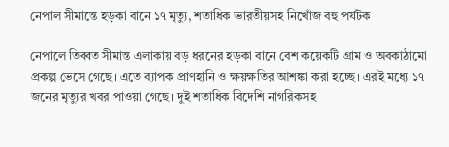নেপাল সীমান্তে হড়কা বানে ১৭ মৃত্যু, শতাধিক ভারতীয়সহ নিখোঁজ বহু পর্যটক

নেপালে তিব্বত সীমান্ত এলাকায় বড় ধরনের হড়কা বানে বেশ কয়েকটি গ্রাম ও অবকাঠামো প্রকল্প ভেসে গেছে। এতে ব্যাপক প্রাণহানি ও ক্ষয়ক্ষতির আশঙ্কা করা হচ্ছে। এরই মধ্যে ১৭ জনের মৃত্যুর খবর পাওয়া গেছে। দুই শতাধিক বিদেশি নাগরিকসহ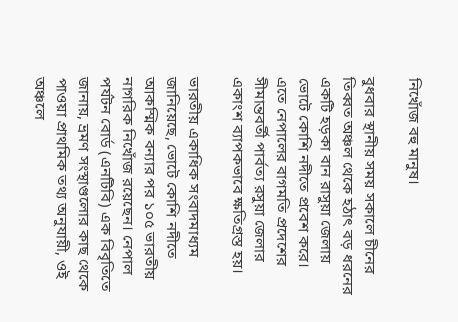নিখোঁজ বহু মানুষ।

বুধবার স্থানীয় সময় সকালে চীনের তিব্বত অঞ্চল থেকে হঠাৎ বড় ধরনের একটি হড়কা বান রাসুয়া জেলায় ভোটে কোশি নদীতে প্রবেশ করে। এতে নেপালের বাগমতি প্রদেশের সীমান্তবর্তী পার্বত্য রসুয়া জেলার একাংশ ব্যাপকভাবে ক্ষতিগ্রস্ত হয়।

ভারতীয় একাধিক সংবাদমাধ্যম জানিয়েছে, ভোটে কোশি নদীতে আকস্মিক বন্যার পর ১০৫ ভারতীয় নাগরিক নিখোঁজ রয়েছেন। নেপাল পর্যটন বোর্ড (এনটিবি) এক বিবৃতিতে জানায়, ভ্রমণ সংস্থাগুলোর কাছ থেকে পাওয়া প্রাথমিক তথ্য অনুযায়ী, ওই অঞ্চলে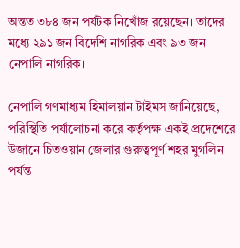অন্তত ৩৮৪ জন পর্যটক নিখোঁজ রয়েছেন। তাদের মধ্যে ২৯১ জন বিদেশি নাগরিক এবং ৯৩ জন নেপালি নাগরিক।

নেপালি গণমাধ্যম হিমালয়ান টাইমস জানিয়েছে, পরিস্থিতি পর্যালোচনা করে কর্তৃপক্ষ একই প্রদেশেরে উজানে চিতওয়ান জেলার গুরুত্বপূর্ণ শহর মুগলিন পর্যন্ত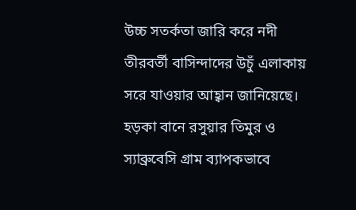উচ্চ সতর্কতা জারি করে নদী তীরবর্তী বাসিন্দাদের উচুঁ এলাকায় সরে যাওয়ার আহ্বান জানিয়েছে। হড়কা বানে রসুয়ার তিমুর ও স্যাব্রুবেসি গ্রাম ব্যাপকভাবে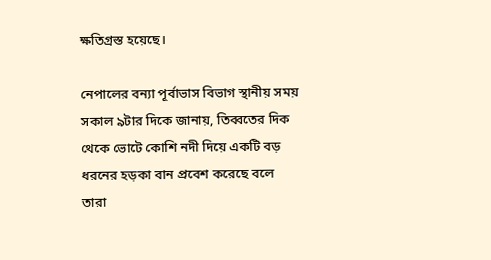ক্ষতিগ্রস্ত হয়েছে।

নেপালের বন্যা পূর্বাভাস বিভাগ স্থানীয় সময় সকাল ৯টার দিকে জানায়, তিব্বতের দিক থেকে ভোটে কোশি নদী দিয়ে একটি বড় ধরনের হড়কা বান প্রবেশ করেছে বলে তারা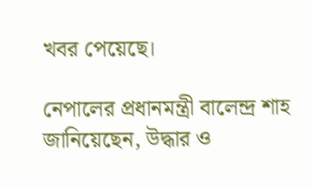খবর পেয়েছে।

নেপালের প্রধানমন্ত্রী বালেন্দ্র শাহ জানিয়েছেন, উদ্ধার ও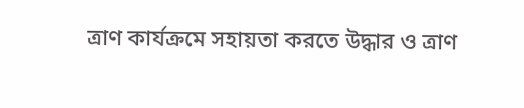ত্রাণ কার্যক্রমে সহায়তা করতে উদ্ধার ও ত্রাণ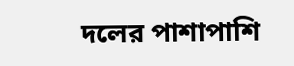দলের পাশাপাশি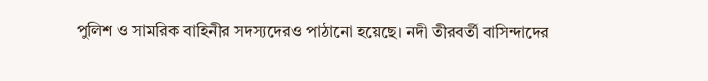পুলিশ ও সামরিক বাহিনীর সদস্যদেরও পাঠানো হয়েছে। নদী তীরবর্তী বাসিন্দাদের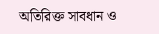অতিরিক্ত সাবধান ও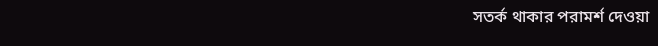সতর্ক থাকার পরামর্শ দেওয়া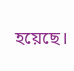হয়েছে।